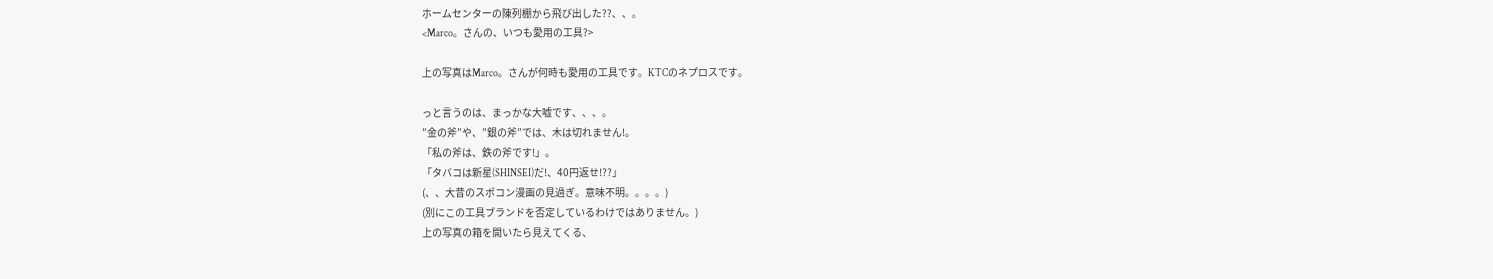ホームセンターの陳列棚から飛び出した??、、。
<Marco。さんの、いつも愛用の工具?>

上の写真はMarco。さんが何時も愛用の工具です。KTCのネプロスです。

っと言うのは、まっかな大嘘です、、、。
”金の斧”や、”銀の斧”では、木は切れません!。
「私の斧は、鉄の斧です!」。
「タバコは新星(SHINSEI)だ!、40円返せ!??」
(、、大昔のスポコン漫画の見過ぎ。意味不明。。。。)
(別にこの工具ブランドを否定しているわけではありません。)
上の写真の箱を開いたら見えてくる、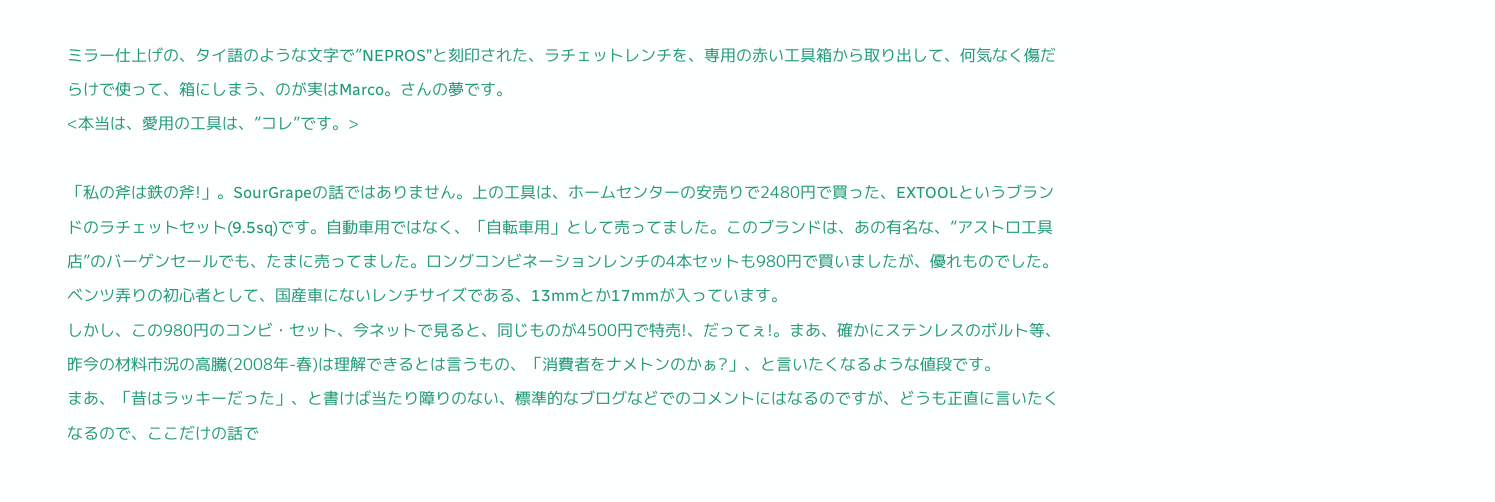ミラー仕上げの、タイ語のような文字で”NEPROS”と刻印された、ラチェットレンチを、専用の赤い工具箱から取り出して、何気なく傷だらけで使って、箱にしまう、のが実はMarco。さんの夢です。
<本当は、愛用の工具は、”コレ”です。>

「私の斧は鉄の斧!」。SourGrapeの話ではありません。上の工具は、ホームセンターの安売りで2480円で買った、EXTOOLというブランドのラチェットセット(9.5sq)です。自動車用ではなく、「自転車用」として売ってました。このブランドは、あの有名な、”アストロ工具店”のバーゲンセールでも、たまに売ってました。ロングコンビネーションレンチの4本セットも980円で買いましたが、優れものでした。
ベンツ弄りの初心者として、国産車にないレンチサイズである、13mmとか17mmが入っています。
しかし、この980円のコンビ・セット、今ネットで見ると、同じものが4500円で特売!、だってぇ!。まあ、確かにステンレスのボルト等、昨今の材料市況の高騰(2008年-春)は理解できるとは言うもの、「消費者をナメトンのかぁ?」、と言いたくなるような値段です。
まあ、「昔はラッキーだった」、と書けば当たり障りのない、標準的なブログなどでのコメントにはなるのですが、どうも正直に言いたくなるので、ここだけの話で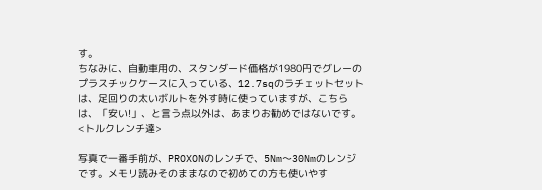す。
ちなみに、自動車用の、スタンダード価格が1980円でグレーのプラスチックケースに入っている、12.7sqのラチェットセットは、足回りの太いボルトを外す時に使っていますが、こちらは、「安い!」、と言う点以外は、あまりお勧めではないです。
<トルクレンチ達>

写真で一番手前が、PROXONのレンチで、5Nm〜30Nmのレンジです。メモリ読みそのままなので初めての方も使いやす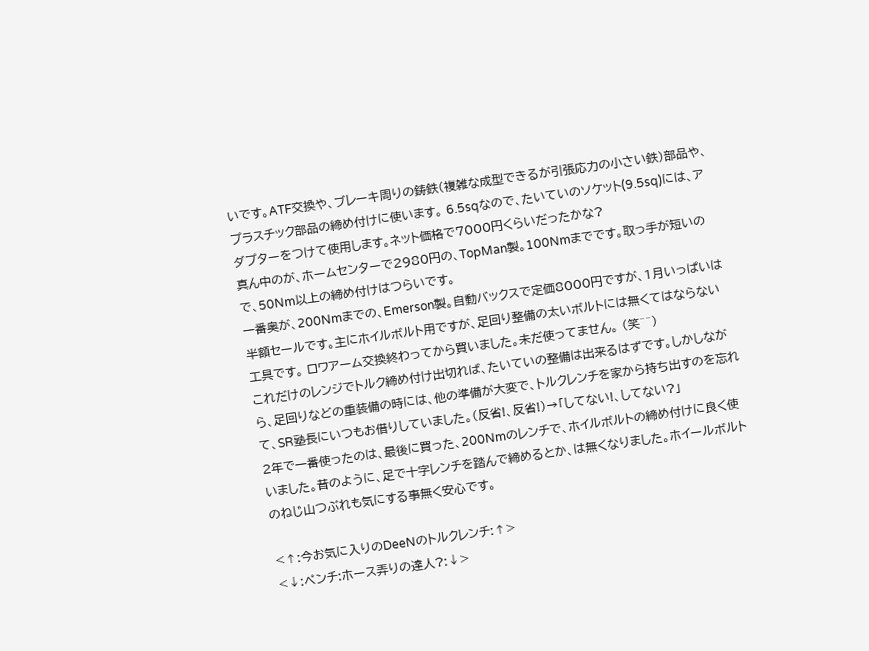いです。ATF交換や、ブレーキ周りの鋳鉄(複雑な成型できるが引張応力の小さい鉄)部品や、プラスチック部品の締め付けに使います。 6.5sqなので、たいていのソケット(9.5sq)には、アダプターをつけて使用します。ネット価格で7000円くらいだったかな?
真ん中のが、ホームセンターで2980円の、TopMan製。100Nmまでです。取っ手が短いので、50Nm以上の締め付けはつらいです。
一番奥が、200Nmまでの、Emerson製。自動バックスで定価8000円ですが、1月いっぱいは半額セールです。主にホイルボルト用ですが、足回り整備の太いボルトには無くてはならない工具です。 ロワアーム交換終わってから買いました。未だ使ってません。 (笑^^)
これだけのレンジでトルク締め付け出切れば、たいていの整備は出来るはずです。しかしながら、足回りなどの重装備の時には、他の準備が大変で、トルクレンチを家から持ち出すのを忘れて、SR塾長にいつもお借りしていました。(反省!、反省!)→「してない!、してない?」
2年で一番使ったのは、最後に買った、200Nmのレンチで、ホイルボルトの締め付けに良く使いました。昔のように、足で十字レンチを踏んで締めるとか、は無くなりました。ホイールボルトのねじ山つぶれも気にする事無く安心です。

<↑:今お気に入りのDeeNのトルクレンチ:↑>
<↓:ペンチ:ホース弄りの達人?:↓>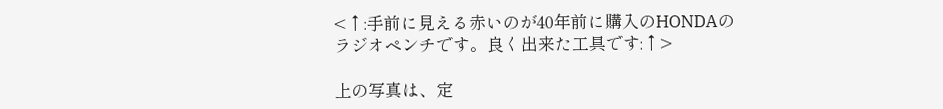<↑:手前に見える赤いのが40年前に購入のHONDAのラジオペンチです。良く出来た工具です:↑>

上の写真は、定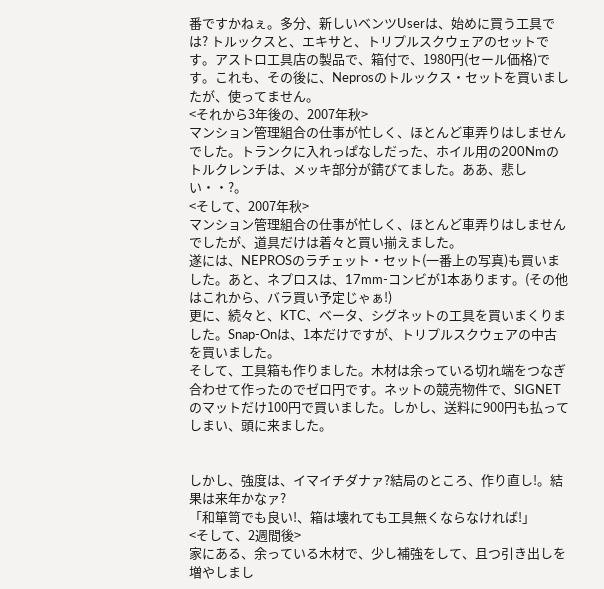番ですかねぇ。多分、新しいベンツUserは、始めに買う工具では? トルックスと、エキサと、トリプルスクウェアのセットです。アストロ工具店の製品で、箱付で、1980円(セール価格)です。これも、その後に、Neprosのトルックス・セットを買いましたが、使ってません。
<それから3年後の、2007年秋>
マンション管理組合の仕事が忙しく、ほとんど車弄りはしませんでした。トランクに入れっぱなしだった、ホイル用の200Nmのトルクレンチは、メッキ部分が錆びてました。ああ、悲しい・・?。
<そして、2007年秋>
マンション管理組合の仕事が忙しく、ほとんど車弄りはしませんでしたが、道具だけは着々と買い揃えました。
遂には、NEPROSのラチェット・セット(一番上の写真)も買いました。あと、ネプロスは、17mm-コンビが1本あります。(その他はこれから、バラ買い予定じゃぁ!)
更に、続々と、KTC、ベータ、シグネットの工具を買いまくりました。Snap-Onは、1本だけですが、トリプルスクウェアの中古を買いました。
そして、工具箱も作りました。木材は余っている切れ端をつなぎ合わせて作ったのでゼロ円です。ネットの競売物件で、SIGNETのマットだけ100円で買いました。しかし、送料に900円も払ってしまい、頭に来ました。


しかし、強度は、イマイチダナァ?結局のところ、作り直し!。結果は来年かなァ?
「和箪笥でも良い!、箱は壊れても工具無くならなければ!」
<そして、2週間後>
家にある、余っている木材で、少し補強をして、且つ引き出しを増やしまし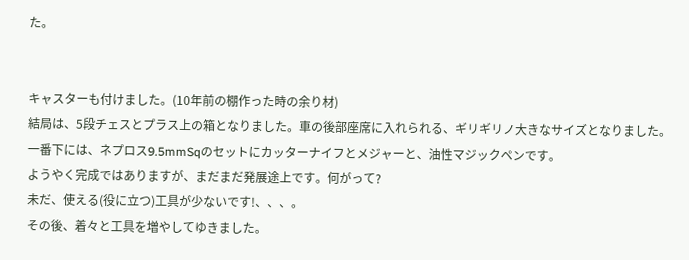た。


キャスターも付けました。(10年前の棚作った時の余り材)
結局は、5段チェスとプラス上の箱となりました。車の後部座席に入れられる、ギリギリノ大きなサイズとなりました。
一番下には、ネプロス9.5mmSqのセットにカッターナイフとメジャーと、油性マジックペンです。
ようやく完成ではありますが、まだまだ発展途上です。何がって?
未だ、使える(役に立つ)工具が少ないです!、、、。
その後、着々と工具を増やしてゆきました。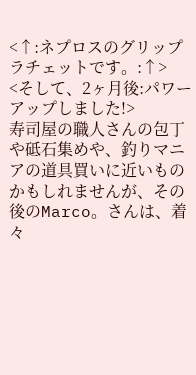<↑:ネプロスのグリップラチェットです。:↑>
<そして、2ヶ月後:パワーアップしました!>
寿司屋の職人さんの包丁や砥石集めや、釣りマニアの道具買いに近いものかもしれませんが、その後のMarco。さんは、着々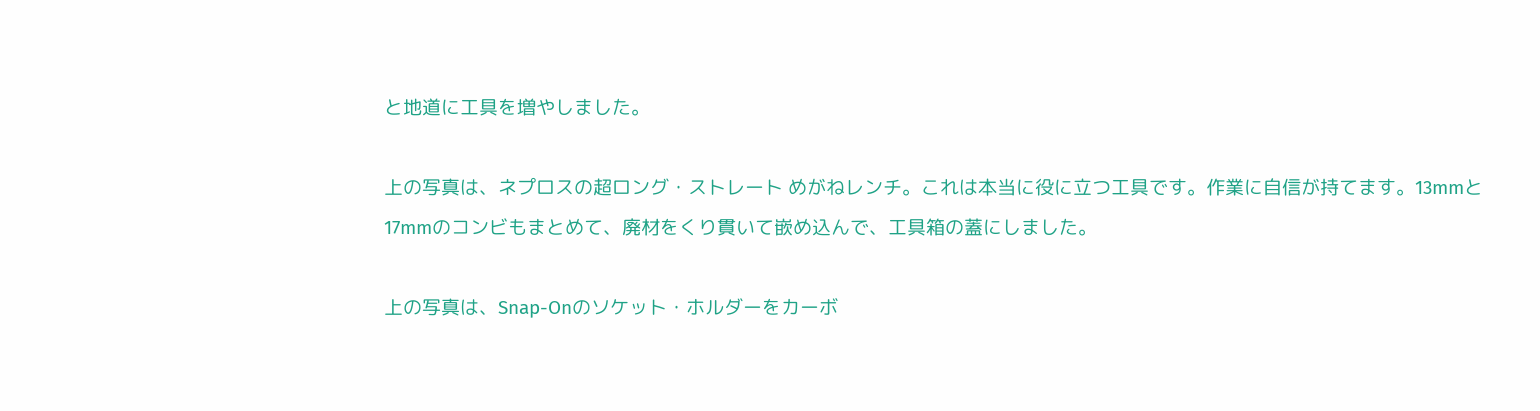と地道に工具を増やしました。

上の写真は、ネプロスの超ロング・ストレート めがねレンチ。これは本当に役に立つ工具です。作業に自信が持てます。13mmと17mmのコンビもまとめて、廃材をくり貫いて嵌め込んで、工具箱の蓋にしました。

上の写真は、Snap-Onのソケット・ホルダーをカーボ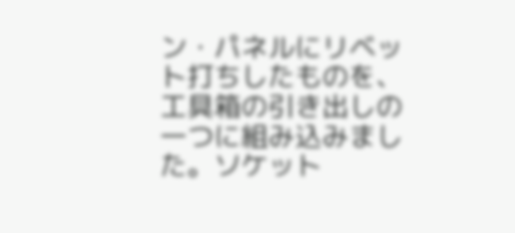ン・パネルにリベット打ちしたものを、工具箱の引き出しの一つに組み込みました。ソケット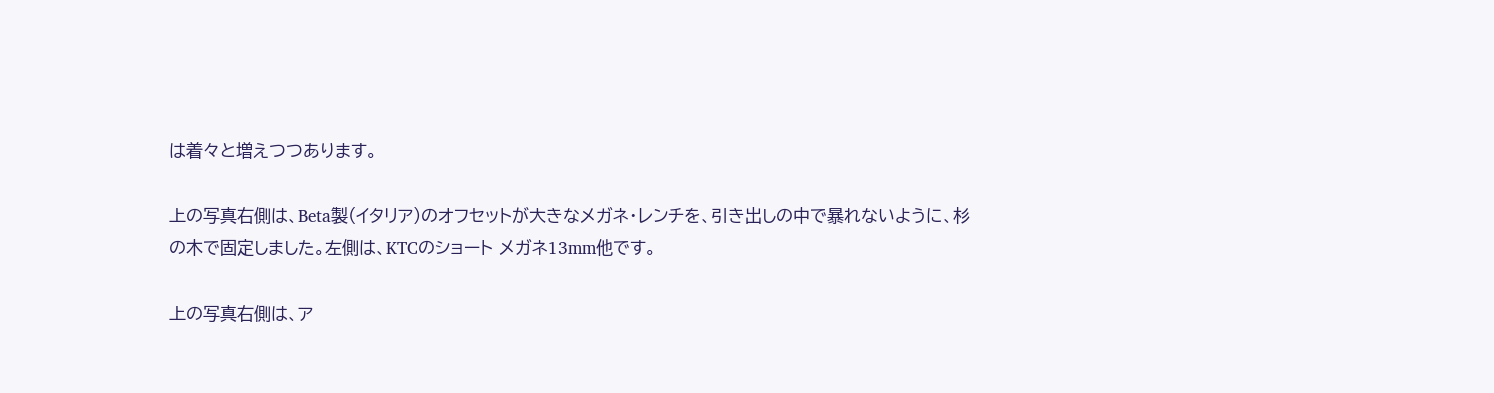は着々と増えつつあります。

上の写真右側は、Beta製(イタリア)のオフセットが大きなメガネ・レンチを、引き出しの中で暴れないように、杉の木で固定しました。左側は、KTCのショート メガネ13mm他です。

上の写真右側は、ア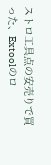ストロ工具点の安売りで買った、Extoolのロ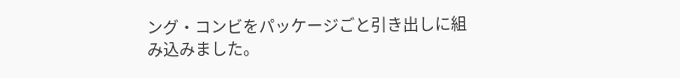ング・コンビをパッケージごと引き出しに組み込みました。